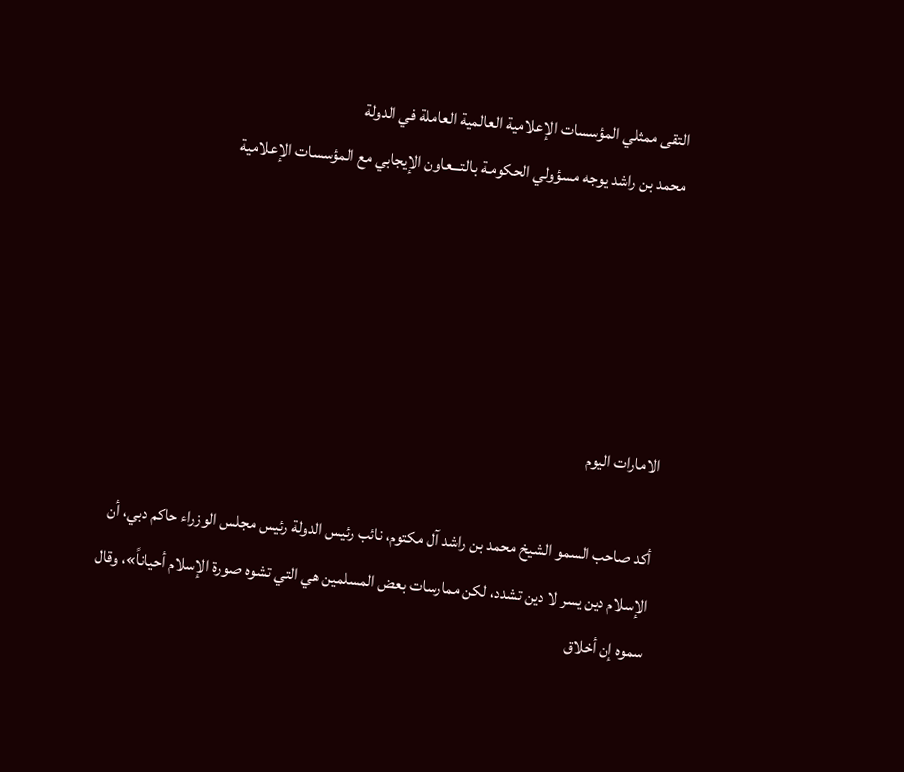التقى ممثلي المؤسسات الإعلامية العالمية العاملة في الدولة
محمد بن راشد يوجه مسؤولي الحكومـة بالتـــعاون الإيجابي مع المؤسسات الإعلامية





الامارات اليوم

أكد صاحب السمو الشيخ محمد بن راشد آل مكتوم، نائب رئيس الدولة رئيس مجلس الوزراء حاكم دبي، أن الإسلام دين يسر لا دين تشدد، لكن ممارسات بعض المسلمين هي التي تشوه صورة الإسلام أحياناً»، وقال سموه إن أخلاق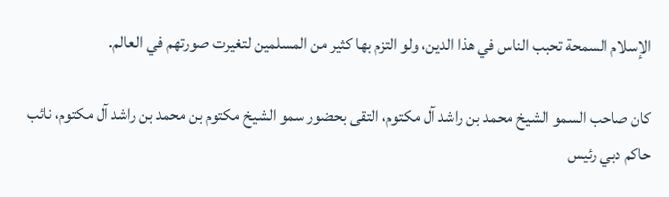الإسلام السمحة تحبب الناس في هذا الدين، ولو التزم بها كثير من المسلمين لتغيرت صورتهم في العالم.

كان صاحب السمو الشيخ محمد بن راشد آل مكتوم، التقى بحضور سمو الشيخ مكتوم بن محمد بن راشد آل مكتوم، نائب حاكم دبي رئيس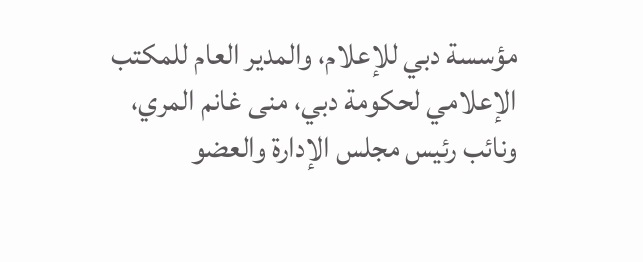مؤسسة دبي للإعلام، والمدير العام للمكتب الإعلامي لحكومة دبي، منى غانم المري، ونائب رئيس مجلس الإدارة والعضو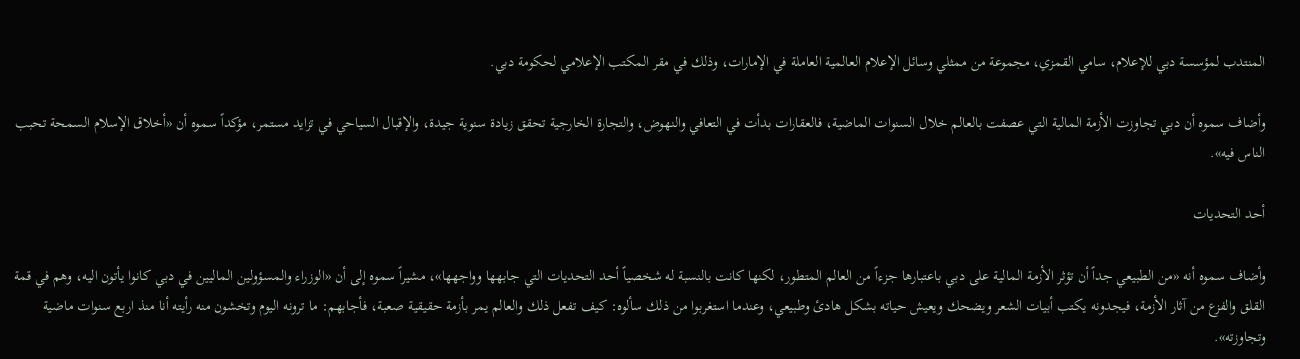المنتدب لمؤسسة دبي للإعلام، سامي القمزي، مجموعة من ممثلي وسائل الإعلام العالمية العاملة في الإمارات، وذلك في مقر المكتب الإعلامي لحكومة دبي.

وأضاف سموه أن دبي تجاوزت الأزمة المالية التي عصفت بالعالم خلال السنوات الماضية، فالعقارات بدأت في التعافي والنهوض، والتجارة الخارجية تحقق زيادة سنوية جيدة، والإقبال السياحي في تزايد مستمر، مؤكداً سموه أن «أخلاق الإسلام السمحة تحبب الناس فيه».

أحد التحديات

وأضاف سموه أنه «من الطبيعي جداً أن تؤثر الأزمة المالية على دبي باعتبارها جزءاً من العالم المتطور، لكنها كانت بالنسبة له شخصياً أحد التحديات التي جابهها وواجهها»، مشيراً سموه إلى أن «الوزراء والمسؤولين الماليين في دبي كانوا يأتون اليه، وهم في قمة القلق والفزع من آثار الأزمة، فيجدونه يكتب أبيات الشعر ويضحك ويعيش حياته بشكل هادئ وطبيعي، وعندما استغربوا من ذلك سألوه: كيف تفعل ذلك والعالم يمر بأزمة حقيقية صعبة، فأجابهم: ما ترونه اليوم وتخشون منه رأيته أنا منذ اربع سنوات ماضية وتجاوزته».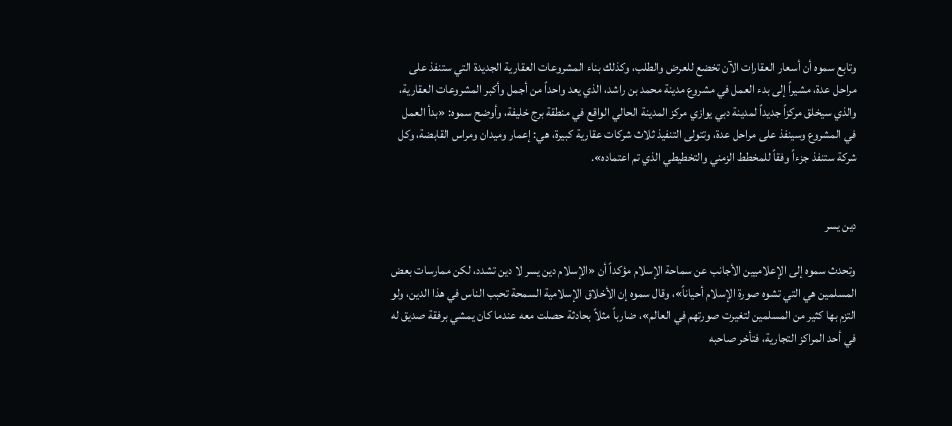وتابع سموه أن أسعار العقارات الآن تخضع للعرض والطلب، وكذلك بناء المشروعات العقارية الجديدة التي ستنفذ على مراحل عدة، مشيراً إلى بدء العمل في مشروع مدينة محمد بن راشد، الذي يعد واحداً من أجمل وأكبر المشروعات العقارية، والذي سيخلق مركزاً جديداً لمدينة دبي يوازي مركز المدينة الحالي الواقع في منطقة برج خليفة، وأوضح سموه: «بدأ العمل في المشروع وسينفذ على مراحل عدة، وتتولى التنفيذ ثلاث شركات عقارية كبيرة، هي: إعمار وميدان ومراس القابضة، وكل شركة ستنفذ جزءاً وفقاً للمخطط الزمني والتخطيطي الذي تم اعتماده».


دين يسر

وتحدث سموه إلى الإعلاميين الأجانب عن سماحة الإسلام مؤكداً أن «الإسلام دين يسر لا دين تشدد، لكن ممارسات بعض المسلمين هي التي تشوه صورة الإسلام أحياناً»، وقال سموه إن الأخلاق الإسلامية السمحة تحبب الناس في هذا الدين، ولو التزم بها كثير من المسلمين لتغيرت صورتهم في العالم»، ضارباً مثلاً بحادثة حصلت معه عندما كان يمشي برفقة صديق له في أحد المراكز التجارية، فتأخر صاحبه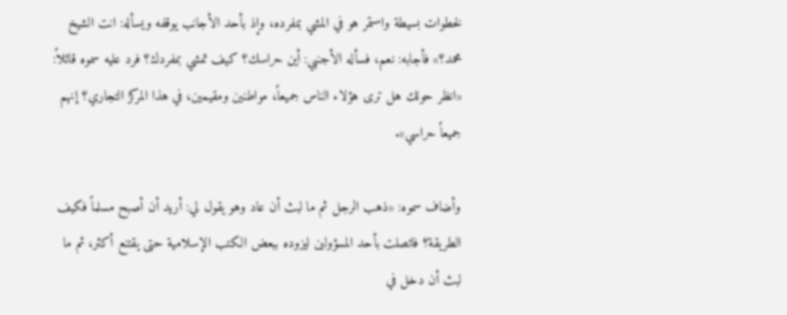لخطوات بسيطة واستمر هو في المشي بمفرده، وإذ بأحد الأجانب يوقفه ويسأله: انت الشيخ محمد؟» فأجابه: نعم، فسأله الأجنبي: أين حراسك؟ كيف تمشي بمفردك؟ فرد عليه سموه قائلاً: «انظر حولك هل ترى هؤلاء الناس جميعاً، مواطنين ومقيمين، في هذا المركز التجاري؟ إنهم جميعاً حراسي».

وأضاف سموه: «ذهب الرجل ثم ما لبث أن عاد وهو يقول لي: أريد أن أصبح مسلماً فكيف الطريقة؟ فاتصلت بأحد المسؤولين ليزوده ببعض الكتب الإسلامية حتى يقتنع أكثر، ثم ما لبث أن دخل في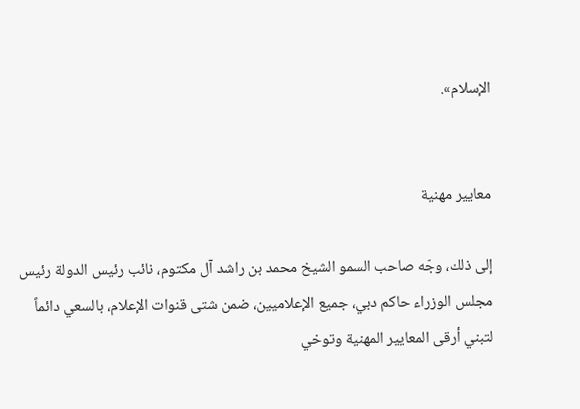الإسلام».


معايير مهنية

إلى ذلك، وجّه صاحب السمو الشيخ محمد بن راشد آل مكتوم، نائب رئيس الدولة رئيس مجلس الوزراء حاكم دبي، جميع الإعلاميين، ضمن شتى قنوات الإعلام، بالسعي دائماً لتبني أرقى المعايير المهنية وتوخي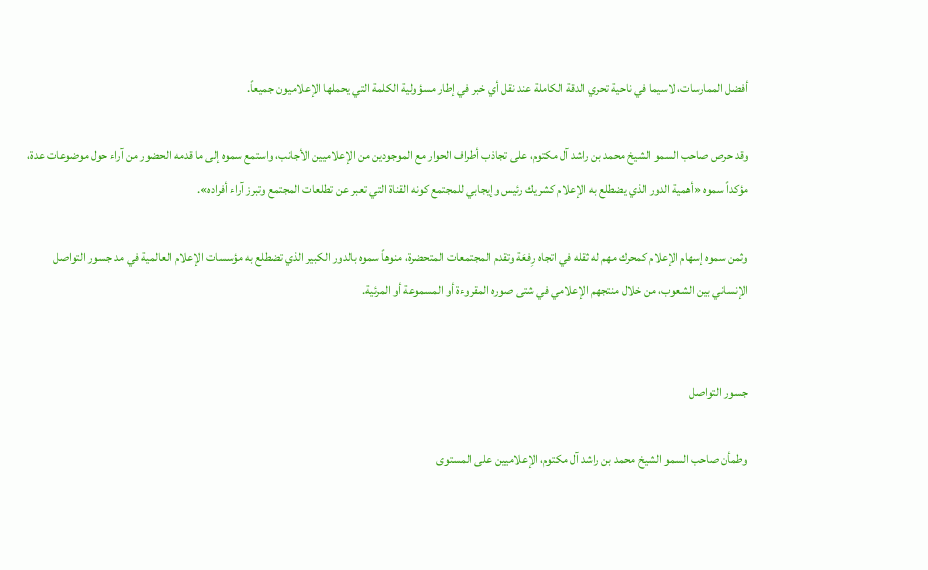أفضل الممارسات، لاسيما في ناحية تحري الدقة الكاملة عند نقل أي خبر في إطار مسؤولية الكلمة التي يحملها الإعلاميون جميعاً.

وقد حرص صاحب السمو الشيخ محمد بن راشد آل مكتوم، على تجاذب أطراف الحوار مع الموجودين من الإعلاميين الأجانب، واستمع سموه إلى ما قدمه الحضور من آراء حول موضوعات عدة، مؤكداً سموه «أهمية الدور الذي يضطلع به الإعلام كشريك رئيس وإيجابي للمجتمع كونه القناة التي تعبر عن تطلعات المجتمع وتبرز آراء أفراده».

وثمن سموه إسهام الإعلام كمحرك مهم له ثقله في اتجاه رِفعَة وتقدم المجتمعات المتحضرة، منوهاً سموه بالدور الكبير الذي تضطلع به مؤسسات الإعلام العالمية في مد جسور التواصل الإنساني بين الشعوب، من خلال منتجهم الإعلامي في شتى صوره المقروءة أو المسموعة أو المرئية.


جسور التواصل

وطمأن صاحب السمو الشيخ محمد بن راشد آل مكتوم، الإعلاميين على المستوى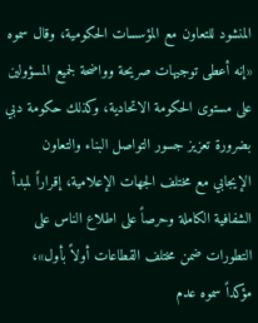المنشود للتعاون مع المؤسسات الحكومية، وقال سموه «إنه أعطى توجيهات صريحة وواضحة لجميع المسؤولين على مستوى الحكومة الاتحادية، وكذلك حكومة دبي بضرورة تعزيز جسور التواصل البناء والتعاون الإيجابي مع مختلف الجهات الإعلامية، إقراراً لمبدأ الشفافية الكاملة وحرصاً على اطلاع الناس على التطورات ضمن مختلف القطاعات أولاً بأول»، مؤكداً سموه عدم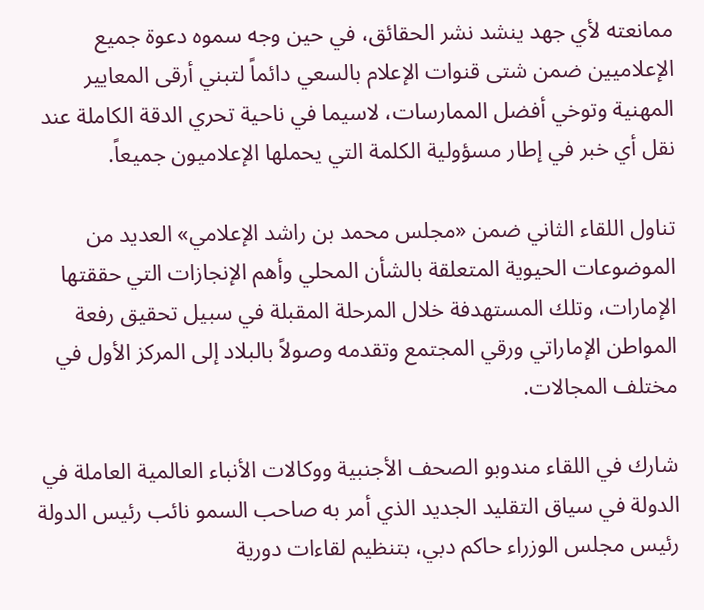ممانعته لأي جهد ينشد نشر الحقائق، في حين وجه سموه دعوة جميع الإعلاميين ضمن شتى قنوات الإعلام بالسعي دائماً لتبني أرقى المعايير المهنية وتوخي أفضل الممارسات، لاسيما في ناحية تحري الدقة الكاملة عند نقل أي خبر في إطار مسؤولية الكلمة التي يحملها الإعلاميون جميعاً.

تناول اللقاء الثاني ضمن «مجلس محمد بن راشد الإعلامي» العديد من الموضوعات الحيوية المتعلقة بالشأن المحلي وأهم الإنجازات التي حققتها الإمارات، وتلك المستهدفة خلال المرحلة المقبلة في سبيل تحقيق رفعة المواطن الإماراتي ورقي المجتمع وتقدمه وصولاً بالبلاد إلى المركز الأول في مختلف المجالات.

شارك في اللقاء مندوبو الصحف الأجنبية ووكالات الأنباء العالمية العاملة في الدولة في سياق التقليد الجديد الذي أمر به صاحب السمو نائب رئيس الدولة رئيس مجلس الوزراء حاكم دبي، بتنظيم لقاءات دورية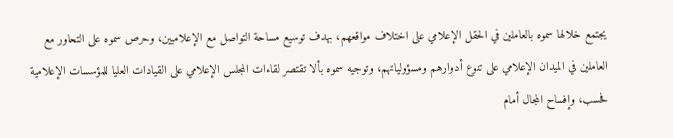يجتمع خلالها سموه بالعاملين في الحقل الإعلامي على اختلاف مواقعهم، بهدف توسيع مساحة التواصل مع الإعلاميين، وحرص سموه على التحاور مع العاملين في الميدان الإعلامي على تنوع أدوارهم ومسؤولياتهم، وتوجيه سموه بألا تقتصر لقاءات المجلس الإعلامي على القيادات العليا للمؤسسات الإعلامية فحسب، وإفساح المجال أمام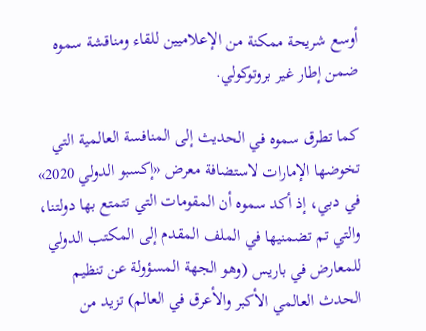أوسع شريحة ممكنة من الإعلاميين للقاء ومناقشة سموه ضمن إطار غير بروتوكولي.

كما تطرق سموه في الحديث إلى المنافسة العالمية التي تخوضها الإمارات لاستضافة معرض «إكسبو الدولي 2020» في دبي، إذ أكد سموه أن المقومات التي تتمتع بها دولتنا، والتي تم تضمنيها في الملف المقدم إلى المكتب الدولي للمعارض في باريس (وهو الجهة المسؤولة عن تنظيم الحدث العالمي الأكبر والأعرق في العالم) تزيد من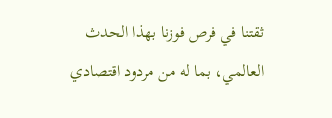ثقتنا في فرص فوزنا بهذا الحدث العالمي، بما له من مردود اقتصادي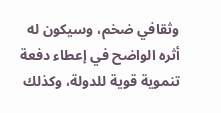وثقافي ضخم، وسيكون له أثره الواضح في إعطاء دفعة تنموية قوية للدولة، وكذلك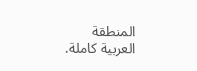المنطقة العربية كاملة.